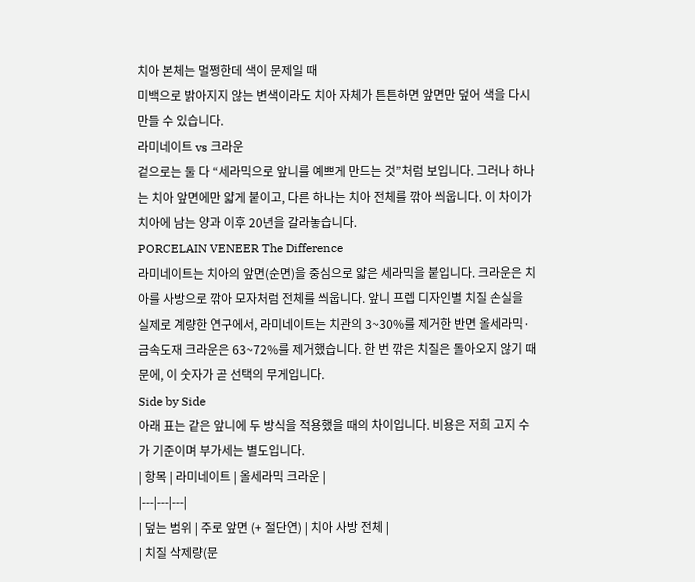치아 본체는 멀쩡한데 색이 문제일 때
미백으로 밝아지지 않는 변색이라도 치아 자체가 튼튼하면 앞면만 덮어 색을 다시 만들 수 있습니다.
라미네이트 vs 크라운
겉으로는 둘 다 “세라믹으로 앞니를 예쁘게 만드는 것”처럼 보입니다. 그러나 하나는 치아 앞면에만 얇게 붙이고, 다른 하나는 치아 전체를 깎아 씌웁니다. 이 차이가 치아에 남는 양과 이후 20년을 갈라놓습니다.
PORCELAIN VENEER The Difference
라미네이트는 치아의 앞면(순면)을 중심으로 얇은 세라믹을 붙입니다. 크라운은 치아를 사방으로 깎아 모자처럼 전체를 씌웁니다. 앞니 프렙 디자인별 치질 손실을 실제로 계량한 연구에서, 라미네이트는 치관의 3~30%를 제거한 반면 올세라믹·금속도재 크라운은 63~72%를 제거했습니다. 한 번 깎은 치질은 돌아오지 않기 때문에, 이 숫자가 곧 선택의 무게입니다.
Side by Side
아래 표는 같은 앞니에 두 방식을 적용했을 때의 차이입니다. 비용은 저희 고지 수가 기준이며 부가세는 별도입니다.
| 항목 | 라미네이트 | 올세라믹 크라운 |
|---|---|---|
| 덮는 범위 | 주로 앞면 (+ 절단연) | 치아 사방 전체 |
| 치질 삭제량(문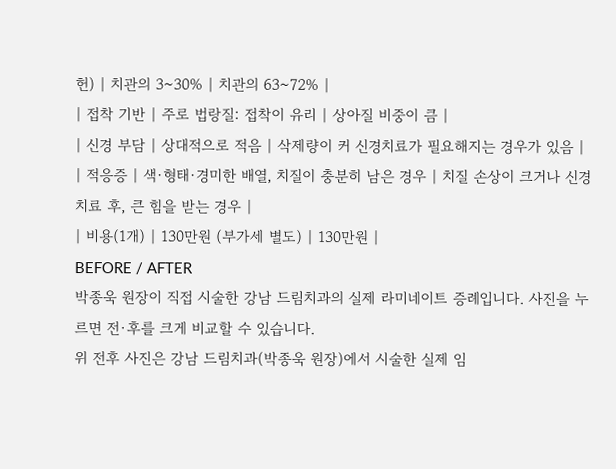헌) | 치관의 3~30% | 치관의 63~72% |
| 접착 기반 | 주로 법랑질: 접착이 유리 | 상아질 비중이 큼 |
| 신경 부담 | 상대적으로 적음 | 삭제량이 커 신경치료가 필요해지는 경우가 있음 |
| 적응증 | 색·형태·경미한 배열, 치질이 충분히 남은 경우 | 치질 손상이 크거나 신경치료 후, 큰 힘을 받는 경우 |
| 비용(1개) | 130만원 (부가세 별도) | 130만원 |
BEFORE / AFTER
박종욱 원장이 직접 시술한 강남 드림치과의 실제 라미네이트 증례입니다. 사진을 누르면 전·후를 크게 비교할 수 있습니다.
위 전후 사진은 강남 드림치과(박종욱 원장)에서 시술한 실제 임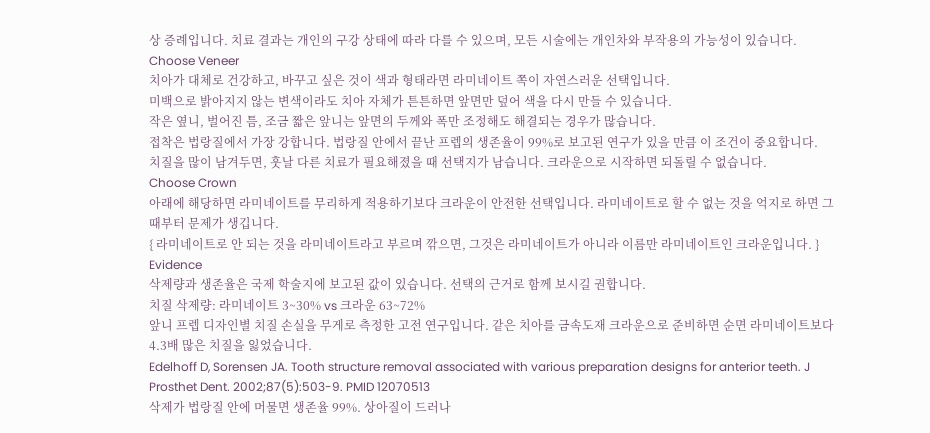상 증례입니다. 치료 결과는 개인의 구강 상태에 따라 다를 수 있으며, 모든 시술에는 개인차와 부작용의 가능성이 있습니다.
Choose Veneer
치아가 대체로 건강하고, 바꾸고 싶은 것이 색과 형태라면 라미네이트 쪽이 자연스러운 선택입니다.
미백으로 밝아지지 않는 변색이라도 치아 자체가 튼튼하면 앞면만 덮어 색을 다시 만들 수 있습니다.
작은 옆니, 벌어진 틈, 조금 짧은 앞니는 앞면의 두께와 폭만 조정해도 해결되는 경우가 많습니다.
접착은 법랑질에서 가장 강합니다. 법랑질 안에서 끝난 프렙의 생존율이 99%로 보고된 연구가 있을 만큼 이 조건이 중요합니다.
치질을 많이 남겨두면, 훗날 다른 치료가 필요해졌을 때 선택지가 남습니다. 크라운으로 시작하면 되돌릴 수 없습니다.
Choose Crown
아래에 해당하면 라미네이트를 무리하게 적용하기보다 크라운이 안전한 선택입니다. 라미네이트로 할 수 없는 것을 억지로 하면 그때부터 문제가 생깁니다.
{ 라미네이트로 안 되는 것을 라미네이트라고 부르며 깎으면, 그것은 라미네이트가 아니라 이름만 라미네이트인 크라운입니다. }
Evidence
삭제량과 생존율은 국제 학술지에 보고된 값이 있습니다. 선택의 근거로 함께 보시길 권합니다.
치질 삭제량: 라미네이트 3~30% vs 크라운 63~72%
앞니 프렙 디자인별 치질 손실을 무게로 측정한 고전 연구입니다. 같은 치아를 금속도재 크라운으로 준비하면 순면 라미네이트보다 4.3배 많은 치질을 잃었습니다.
Edelhoff D, Sorensen JA. Tooth structure removal associated with various preparation designs for anterior teeth. J Prosthet Dent. 2002;87(5):503-9. PMID 12070513
삭제가 법랑질 안에 머물면 생존율 99%. 상아질이 드러나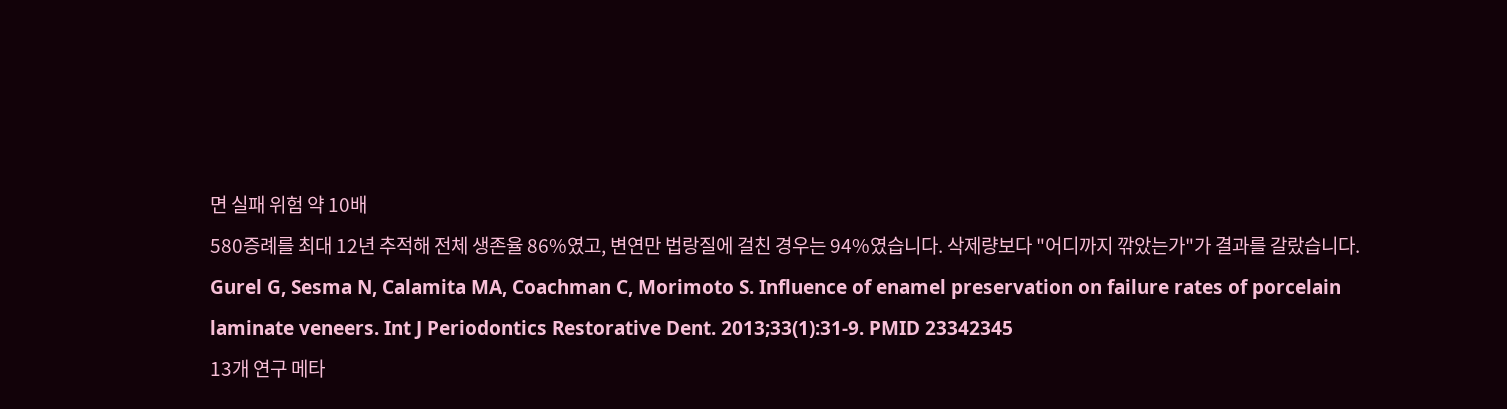면 실패 위험 약 10배
580증례를 최대 12년 추적해 전체 생존율 86%였고, 변연만 법랑질에 걸친 경우는 94%였습니다. 삭제량보다 "어디까지 깎았는가"가 결과를 갈랐습니다.
Gurel G, Sesma N, Calamita MA, Coachman C, Morimoto S. Influence of enamel preservation on failure rates of porcelain laminate veneers. Int J Periodontics Restorative Dent. 2013;33(1):31-9. PMID 23342345
13개 연구 메타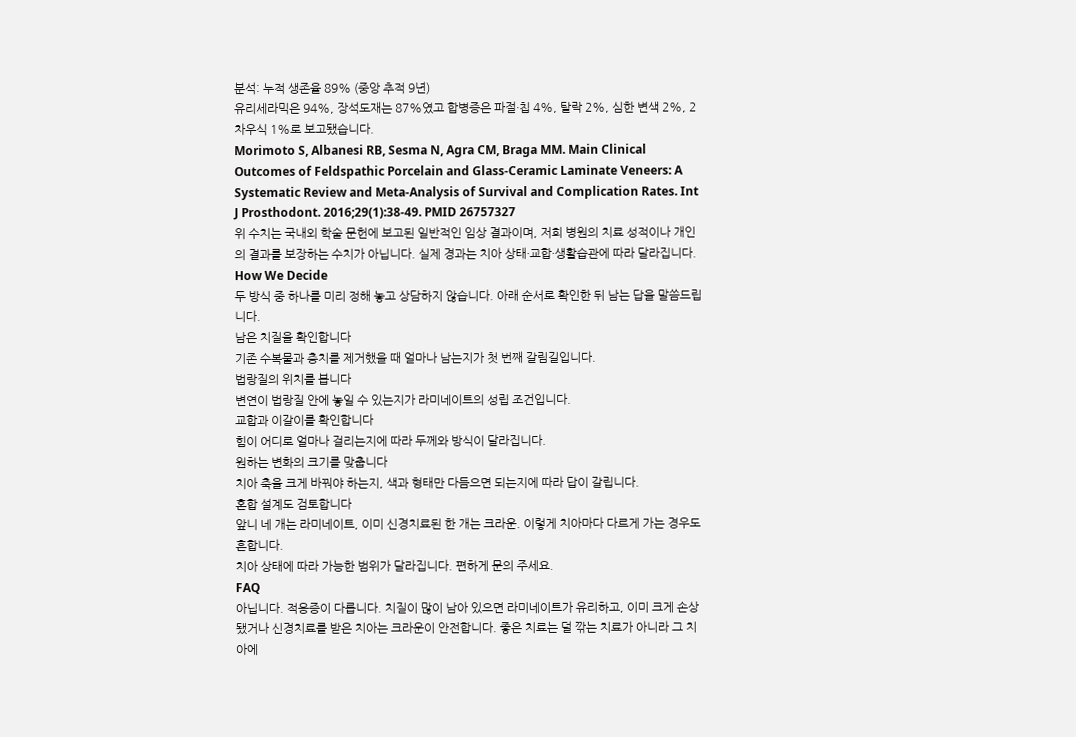분석: 누적 생존율 89% (중앙 추적 9년)
유리세라믹은 94%, 장석도재는 87%였고 합병증은 파절·칩 4%, 탈락 2%, 심한 변색 2%, 2차우식 1%로 보고됐습니다.
Morimoto S, Albanesi RB, Sesma N, Agra CM, Braga MM. Main Clinical Outcomes of Feldspathic Porcelain and Glass-Ceramic Laminate Veneers: A Systematic Review and Meta-Analysis of Survival and Complication Rates. Int J Prosthodont. 2016;29(1):38-49. PMID 26757327
위 수치는 국내외 학술 문헌에 보고된 일반적인 임상 결과이며, 저희 병원의 치료 성적이나 개인의 결과를 보장하는 수치가 아닙니다. 실제 경과는 치아 상태·교합·생활습관에 따라 달라집니다.
How We Decide
두 방식 중 하나를 미리 정해 놓고 상담하지 않습니다. 아래 순서로 확인한 뒤 남는 답을 말씀드립니다.
남은 치질을 확인합니다
기존 수복물과 충치를 제거했을 때 얼마나 남는지가 첫 번째 갈림길입니다.
법랑질의 위치를 봅니다
변연이 법랑질 안에 놓일 수 있는지가 라미네이트의 성립 조건입니다.
교합과 이갈이를 확인합니다
힘이 어디로 얼마나 걸리는지에 따라 두께와 방식이 달라집니다.
원하는 변화의 크기를 맞춥니다
치아 축을 크게 바꿔야 하는지, 색과 형태만 다듬으면 되는지에 따라 답이 갈립니다.
혼합 설계도 검토합니다
앞니 네 개는 라미네이트, 이미 신경치료된 한 개는 크라운. 이렇게 치아마다 다르게 가는 경우도 흔합니다.
치아 상태에 따라 가능한 범위가 달라집니다. 편하게 문의 주세요.
FAQ
아닙니다. 적응증이 다릅니다. 치질이 많이 남아 있으면 라미네이트가 유리하고, 이미 크게 손상됐거나 신경치료를 받은 치아는 크라운이 안전합니다. 좋은 치료는 덜 깎는 치료가 아니라 그 치아에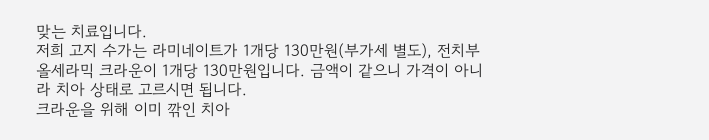맞는 치료입니다.
저희 고지 수가는 라미네이트가 1개당 130만원(부가세 별도), 전치부 올세라믹 크라운이 1개당 130만원입니다. 금액이 같으니 가격이 아니라 치아 상태로 고르시면 됩니다.
크라운을 위해 이미 깎인 치아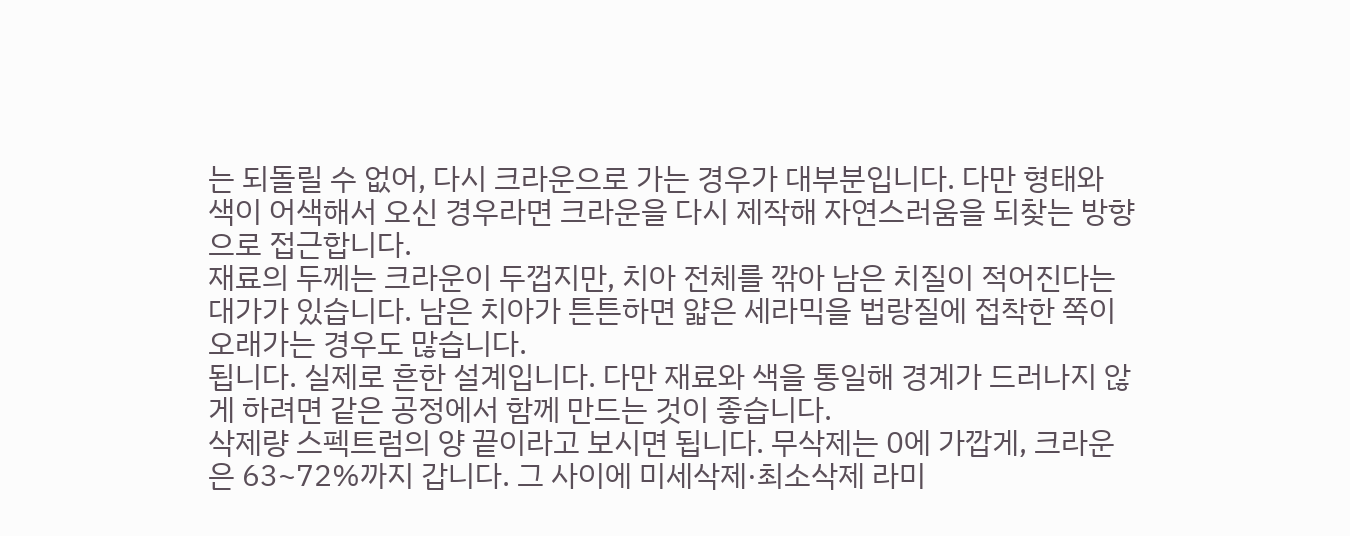는 되돌릴 수 없어, 다시 크라운으로 가는 경우가 대부분입니다. 다만 형태와 색이 어색해서 오신 경우라면 크라운을 다시 제작해 자연스러움을 되찾는 방향으로 접근합니다.
재료의 두께는 크라운이 두껍지만, 치아 전체를 깎아 남은 치질이 적어진다는 대가가 있습니다. 남은 치아가 튼튼하면 얇은 세라믹을 법랑질에 접착한 쪽이 오래가는 경우도 많습니다.
됩니다. 실제로 흔한 설계입니다. 다만 재료와 색을 통일해 경계가 드러나지 않게 하려면 같은 공정에서 함께 만드는 것이 좋습니다.
삭제량 스펙트럼의 양 끝이라고 보시면 됩니다. 무삭제는 0에 가깝게, 크라운은 63~72%까지 갑니다. 그 사이에 미세삭제·최소삭제 라미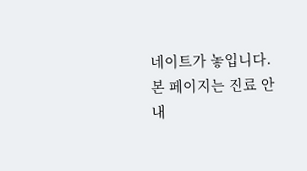네이트가 놓입니다.
본 페이지는 진료 안내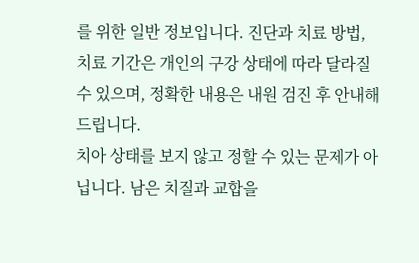를 위한 일반 정보입니다. 진단과 치료 방법, 치료 기간은 개인의 구강 상태에 따라 달라질 수 있으며, 정확한 내용은 내원 검진 후 안내해 드립니다.
치아 상태를 보지 않고 정할 수 있는 문제가 아닙니다. 남은 치질과 교합을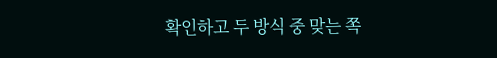확인하고 두 방식 중 맞는 쪽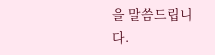을 말씀드립니다.